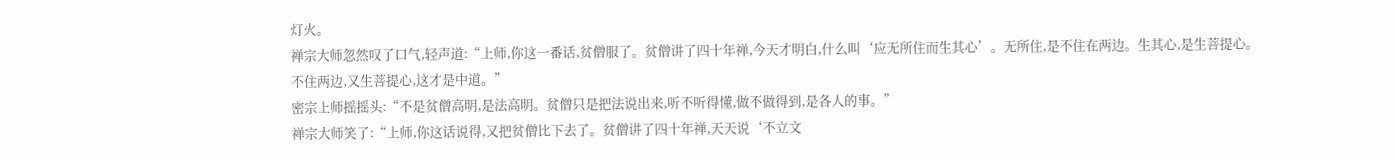灯火。
禅宗大师忽然叹了口气,轻声道:“上师,你这一番话,贫僧服了。贫僧讲了四十年禅,今天才明白,什么叫‘应无所住而生其心’。无所住,是不住在两边。生其心,是生菩提心。不住两边,又生菩提心,这才是中道。”
密宗上师摇摇头:“不是贫僧高明,是法高明。贫僧只是把法说出来,听不听得懂,做不做得到,是各人的事。”
禅宗大师笑了:“上师,你这话说得,又把贫僧比下去了。贫僧讲了四十年禅,天天说‘不立文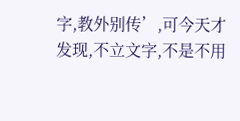字,教外别传’,可今天才发现,不立文字,不是不用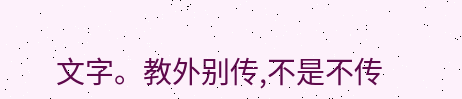文字。教外别传,不是不传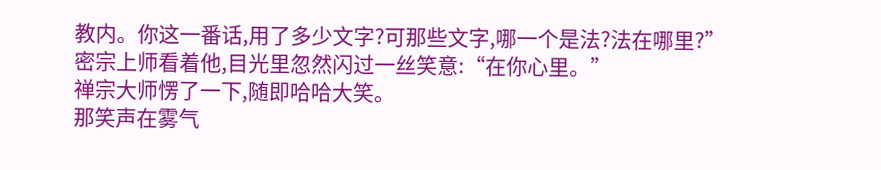教内。你这一番话,用了多少文字?可那些文字,哪一个是法?法在哪里?”
密宗上师看着他,目光里忽然闪过一丝笑意:“在你心里。”
禅宗大师愣了一下,随即哈哈大笑。
那笑声在雾气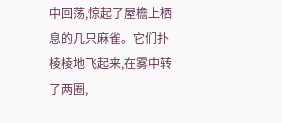中回荡,惊起了屋檐上栖息的几只麻雀。它们扑棱棱地飞起来,在雾中转了两圈,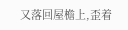又落回屋檐上,歪着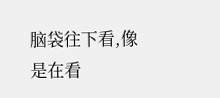脑袋往下看,像是在看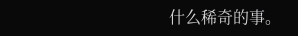什么稀奇的事。